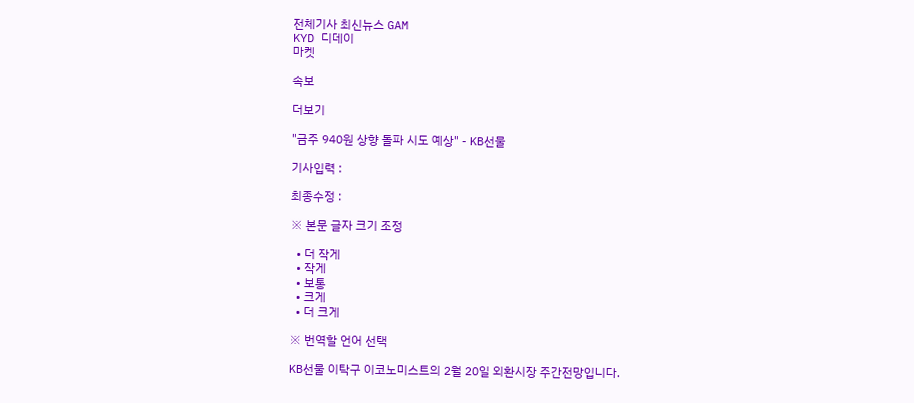전체기사 최신뉴스 GAM
KYD 디데이
마켓

속보

더보기

"금주 940원 상향 돌파 시도 예상" - KB선물

기사입력 :

최종수정 :

※ 본문 글자 크기 조정

  • 더 작게
  • 작게
  • 보통
  • 크게
  • 더 크게

※ 번역할 언어 선택

KB선물 이탁구 이코노미스트의 2월 20일 외환시장 주간전망입니다.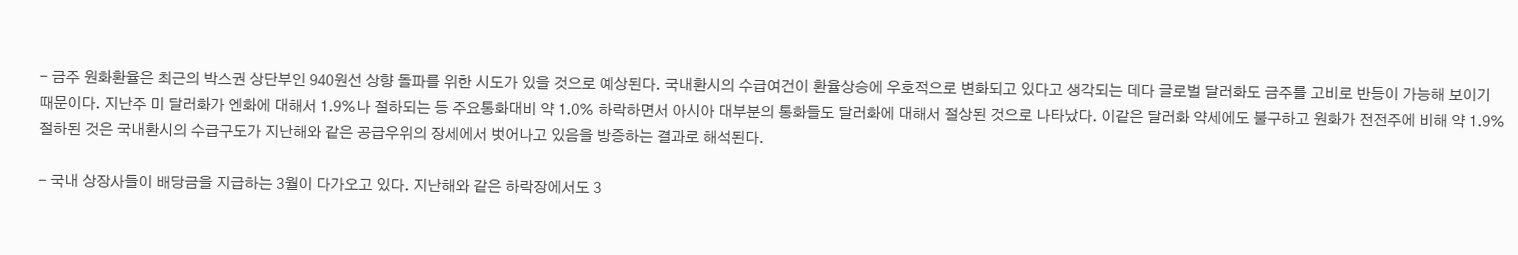- 금주 원화환율은 최근의 박스권 상단부인 940원선 상향 돌파를 위한 시도가 있을 것으로 예상된다. 국내환시의 수급여건이 환율상승에 우호적으로 변화되고 있다고 생각되는 데다 글로벌 달러화도 금주를 고비로 반등이 가능해 보이기 때문이다. 지난주 미 달러화가 엔화에 대해서 1.9%나 절하되는 등 주요통화대비 약 1.0% 하락하면서 아시아 대부분의 통화들도 달러화에 대해서 절상된 것으로 나타났다. 이같은 달러화 약세에도 불구하고 원화가 전전주에 비해 약 1.9% 절하된 것은 국내환시의 수급구도가 지난해와 같은 공급우위의 장세에서 벗어나고 있음을 방증하는 결과로 해석된다.

- 국내 상장사들이 배당금을 지급하는 3월이 다가오고 있다. 지난해와 같은 하락장에서도 3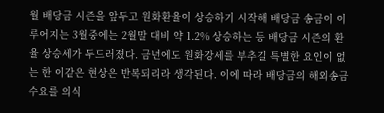월 배당금 시즌을 앞두고 원화환율이 상승하기 시작해 배당금 송금이 이루어지는 3월중에는 2월말 대비 약 1.2% 상승하는 등 배당금 시즌의 환율 상승세가 두드러졌다. 금년에도 원화강세를 부추길 특별한 요인이 없는 한 이같은 현상은 반복되리라 생각된다. 이에 따라 배당금의 해외송금수요를 의식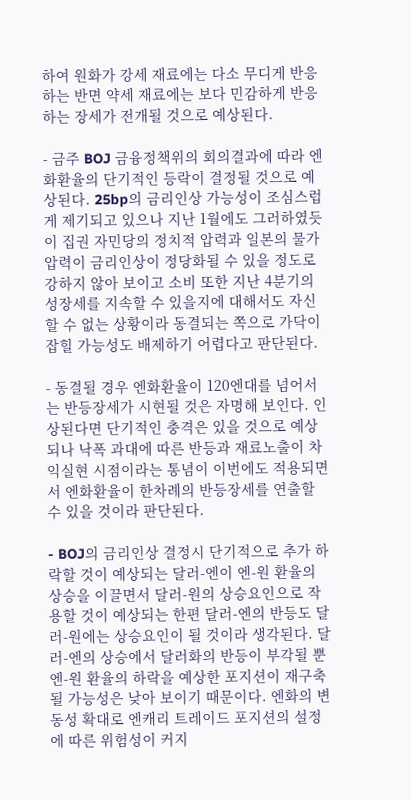하여 원화가 강세 재료에는 다소 무디게 반응하는 반면 약세 재료에는 보다 민감하게 반응하는 장세가 전개될 것으로 예상된다.

- 금주 BOJ 금융정책위의 회의결과에 따라 엔화환율의 단기적인 등락이 결정될 것으로 예상된다. 25bp의 금리인상 가능성이 조심스럽게 제기되고 있으나 지난 1월에도 그러하였듯이 집권 자민당의 정치적 압력과 일본의 물가압력이 금리인상이 정당화될 수 있을 정도로 강하지 않아 보이고 소비 또한 지난 4분기의 성장세를 지속할 수 있을지에 대해서도 자신할 수 없는 상황이라 동결되는 쪽으로 가닥이 잡힐 가능성도 배제하기 어렵다고 판단된다.

- 동결될 경우 엔화환율이 120엔대를 넘어서는 반등장세가 시현될 것은 자명해 보인다. 인상된다면 단기적인 충격은 있을 것으로 예상되나 낙폭 과대에 따른 반등과 재료노출이 차익실현 시점이라는 통념이 이번에도 적용되면서 엔화환율이 한차례의 반등장세를 연출할 수 있을 것이라 판단된다.

- BOJ의 금리인상 결정시 단기적으로 추가 하락할 것이 예상되는 달러-엔이 엔-원 환율의 상승을 이끌면서 달러-원의 상승요인으로 작용할 것이 예상되는 한편 달러-엔의 반등도 달러-원에는 상승요인이 될 것이라 생각된다. 달러-엔의 상승에서 달러화의 반등이 부각될 뿐 엔-원 환율의 하락을 예상한 포지션이 재구축될 가능성은 낮아 보이기 때문이다. 엔화의 변동성 확대로 엔캐리 트레이드 포지션의 설정에 따른 위험성이 커지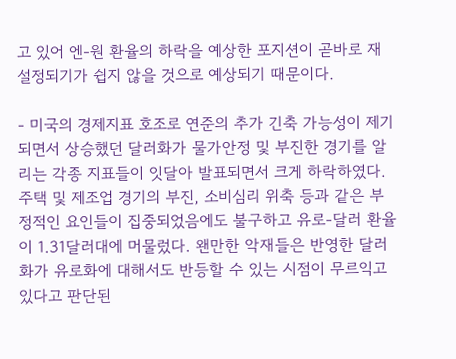고 있어 엔-원 환율의 하락을 예상한 포지션이 곧바로 재설정되기가 쉽지 않을 것으로 예상되기 때문이다.

- 미국의 경제지표 호조로 연준의 추가 긴축 가능성이 제기되면서 상승했던 달러화가 물가안정 및 부진한 경기를 알리는 각종 지표들이 잇달아 발표되면서 크게 하락하였다. 주택 및 제조업 경기의 부진, 소비심리 위축 등과 같은 부정적인 요인들이 집중되었음에도 불구하고 유로-달러 환율이 1.31달러대에 머물렀다. 왠만한 악재들은 반영한 달러화가 유로화에 대해서도 반등할 수 있는 시점이 무르익고 있다고 판단된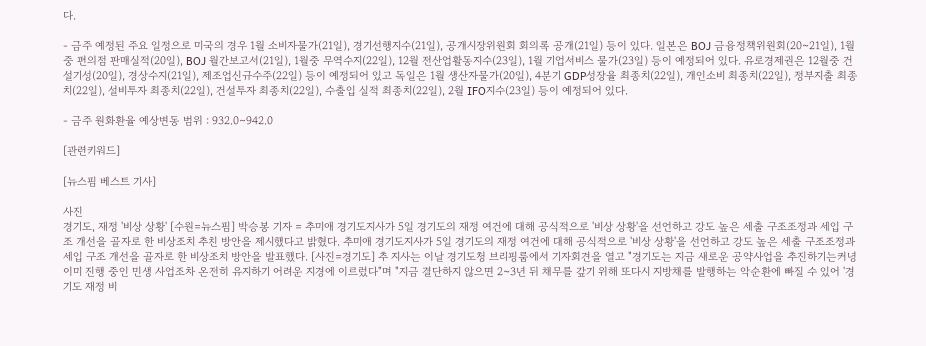다.

- 금주 예정된 주요 일정으로 미국의 경우 1월 소비자물가(21일), 경기선행지수(21일), 공개시장위원회 회의록 공개(21일) 등이 있다. 일본은 BOJ 금융정책위원회(20~21일), 1월중 편의점 판매실적(20일), BOJ 월간보고서(21일), 1월중 무역수지(22일), 12월 전산업활동지수(23일), 1월 기업서비스 물가(23일) 등이 예정되어 있다. 유로경제권은 12월중 건설기성(20일), 경상수지(21일), 제조업신규수주(22일) 등이 예정되어 있고 독일은 1월 생산자물가(20일), 4분기 GDP성장율 최종치(22일), 개인소비 최종치(22일), 정부지출 최종치(22일), 설비투자 최종치(22일), 건설투자 최종치(22일), 수출입 실적 최종치(22일), 2월 IFO지수(23일) 등이 예정되어 있다.

- 금주 원화환율 예상변동 범위 : 932.0∼942.0

[관련키워드]

[뉴스핌 베스트 기사]

사진
경기도, 재정 '비상 상황' [수원=뉴스핌] 박승봉 기자 = 추미애 경기도지사가 5일 경기도의 재정 여건에 대해 공식적으로 '비상 상황'을 선언하고 강도 높은 세출 구조조정과 세입 구조 개선을 골자로 한 비상조치 추친 방안을 제시했다고 밝혔다. 추미애 경기도지사가 5일 경기도의 재정 여건에 대해 공식적으로 '비상 상황'을 선언하고 강도 높은 세출 구조조정과 세입 구조 개선을 골자로 한 비상조치 방안을 발표했다. [사진=경기도] 추 지사는 이날 경기도청 브리핑룸에서 기자회견을 열고 "경기도는 지금 새로운 공약사업을 추진하기는커녕 이미 진행 중인 민생 사업조차 온전히 유지하기 어려운 지경에 이르렀다"며 "지금 결단하지 않으면 2~3년 뒤 채무를 갚기 위해 또다시 지방채를 발행하는 악순환에 빠질 수 있어 '경기도 재정 비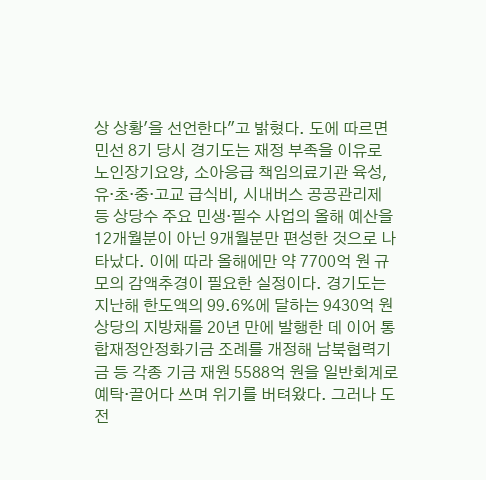상 상황'을 선언한다"고 밝혔다. 도에 따르면 민선 8기 당시 경기도는 재정 부족을 이유로 노인장기요양, 소아응급 책임의료기관 육성, 유·초·중·고교 급식비, 시내버스 공공관리제 등 상당수 주요 민생·필수 사업의 올해 예산을 12개월분이 아닌 9개월분만 편성한 것으로 나타났다. 이에 따라 올해에만 약 7700억 원 규모의 감액추경이 필요한 실정이다. 경기도는 지난해 한도액의 99.6%에 달하는 9430억 원 상당의 지방채를 20년 만에 발행한 데 이어 통합재정안정화기금 조례를 개정해 남북협력기금 등 각종 기금 재원 5588억 원을 일반회계로 예탁·끌어다 쓰며 위기를 버텨왔다. 그러나 도 전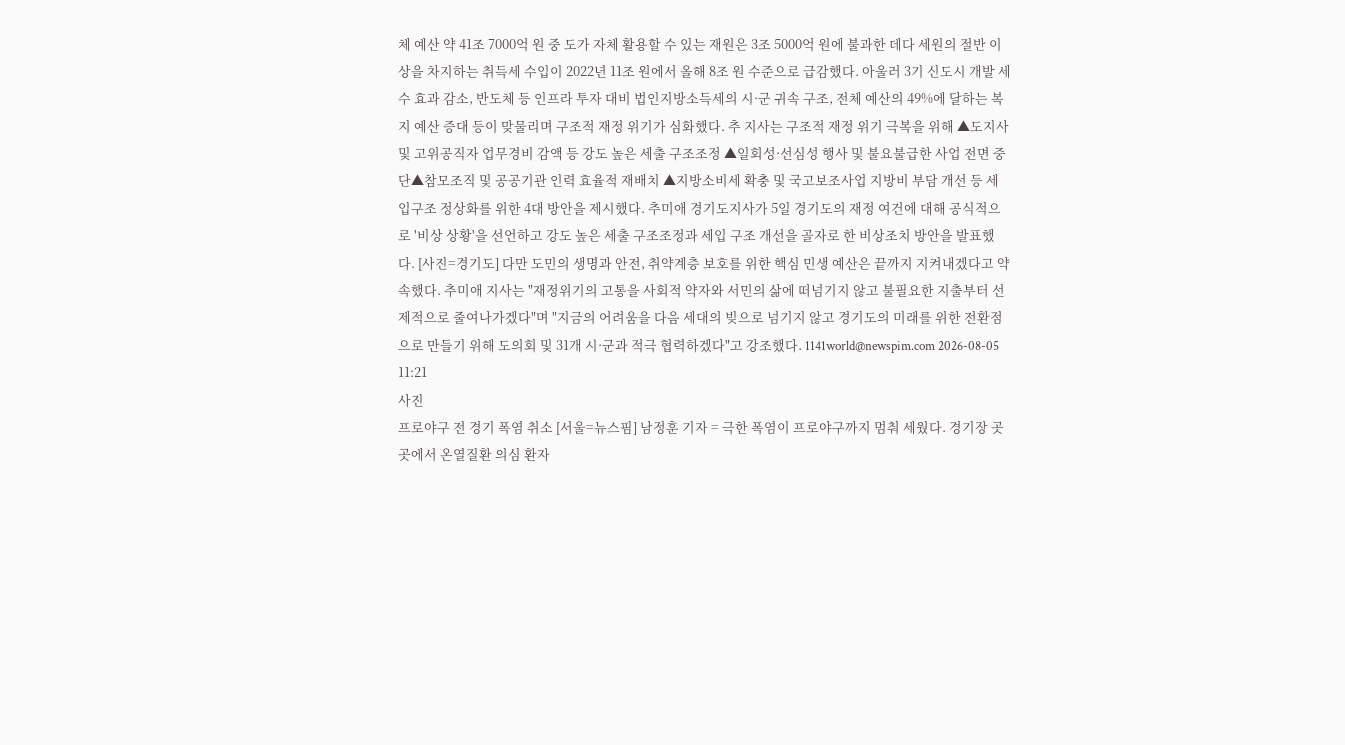체 예산 약 41조 7000억 원 중 도가 자체 활용할 수 있는 재원은 3조 5000억 원에 불과한 데다 세원의 절반 이상을 차지하는 취득세 수입이 2022년 11조 원에서 올해 8조 원 수준으로 급감했다. 아울러 3기 신도시 개발 세수 효과 감소, 반도체 등 인프라 투자 대비 법인지방소득세의 시·군 귀속 구조, 전체 예산의 49%에 달하는 복지 예산 증대 등이 맞물리며 구조적 재정 위기가 심화했다. 추 지사는 구조적 재정 위기 극복을 위해 ▲도지사 및 고위공직자 업무경비 감액 등 강도 높은 세출 구조조정 ▲일회성·선심성 행사 및 불요불급한 사업 전면 중단▲참모조직 및 공공기관 인력 효율적 재배치 ▲지방소비세 확충 및 국고보조사업 지방비 부담 개선 등 세입구조 정상화를 위한 4대 방안을 제시했다. 추미애 경기도지사가 5일 경기도의 재정 여건에 대해 공식적으로 '비상 상황'을 선언하고 강도 높은 세출 구조조정과 세입 구조 개선을 골자로 한 비상조치 방안을 발표했다. [사진=경기도] 다만 도민의 생명과 안전, 취약계층 보호를 위한 핵심 민생 예산은 끝까지 지켜내겠다고 약속했다. 추미애 지사는 "재정위기의 고통을 사회적 약자와 서민의 삶에 떠넘기지 않고 불필요한 지출부터 선제적으로 줄여나가겠다"며 "지금의 어려움을 다음 세대의 빚으로 넘기지 않고 경기도의 미래를 위한 전환점으로 만들기 위해 도의회 및 31개 시·군과 적극 협력하겠다"고 강조했다. 1141world@newspim.com 2026-08-05 11:21
사진
프로야구 전 경기 폭염 취소 [서울=뉴스핌] 남정훈 기자 = 극한 폭염이 프로야구까지 멈춰 세웠다. 경기장 곳곳에서 온열질환 의심 환자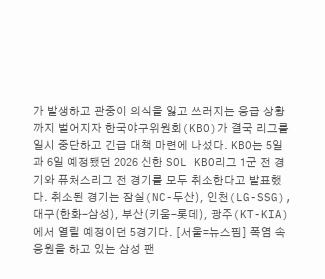가 발생하고 관중이 의식을 잃고 쓰러지는 응급 상황까지 벌어지자 한국야구위원회(KBO)가 결국 리그를 일시 중단하고 긴급 대책 마련에 나섰다. KBO는 5일과 6일 예정됐던 2026 신한 SOL KBO리그 1군 전 경기와 퓨처스리그 전 경기를 모두 취소한다고 발표했다. 취소된 경기는 잠실(NC-두산), 인천(LG-SSG), 대구(한화-삼성), 부산(키움-롯데), 광주(KT-KIA)에서 열릴 예정이던 5경기다. [서울=뉴스핌] 폭염 속 응원을 하고 있는 삼성 팬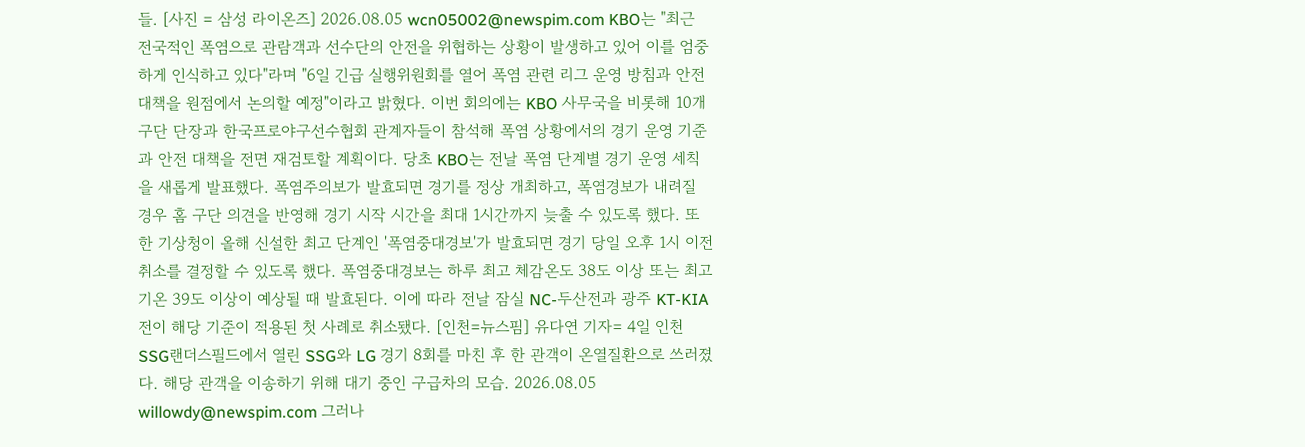들. [사진 = 삼성 라이온즈] 2026.08.05 wcn05002@newspim.com KBO는 "최근 전국적인 폭염으로 관람객과 선수단의 안전을 위협하는 상황이 발생하고 있어 이를 엄중하게 인식하고 있다"라며 "6일 긴급 실행위원회를 열어 폭염 관련 리그 운영 방침과 안전 대책을 원점에서 논의할 예정"이라고 밝혔다. 이번 회의에는 KBO 사무국을 비롯해 10개 구단 단장과 한국프로야구선수협회 관계자들이 참석해 폭염 상황에서의 경기 운영 기준과 안전 대책을 전면 재검토할 계획이다. 당초 KBO는 전날 폭염 단계별 경기 운영 세칙을 새롭게 발표했다. 폭염주의보가 발효되면 경기를 정상 개최하고, 폭염경보가 내려질 경우 홈 구단 의견을 반영해 경기 시작 시간을 최대 1시간까지 늦출 수 있도록 했다. 또한 기상청이 올해 신설한 최고 단계인 '폭염중대경보'가 발효되면 경기 당일 오후 1시 이전 취소를 결정할 수 있도록 했다. 폭염중대경보는 하루 최고 체감온도 38도 이상 또는 최고기온 39도 이상이 예상될 때 발효된다. 이에 따라 전날 잠실 NC-두산전과 광주 KT-KIA전이 해당 기준이 적용된 첫 사례로 취소됐다. [인천=뉴스핌] 유다연 기자= 4일 인천 SSG랜더스필드에서 열린 SSG와 LG 경기 8회를 마친 후 한 관객이 온열질환으로 쓰러졌다. 해당 관객을 이송하기 위해 대기 중인 구급차의 모습. 2026.08.05 willowdy@newspim.com 그러나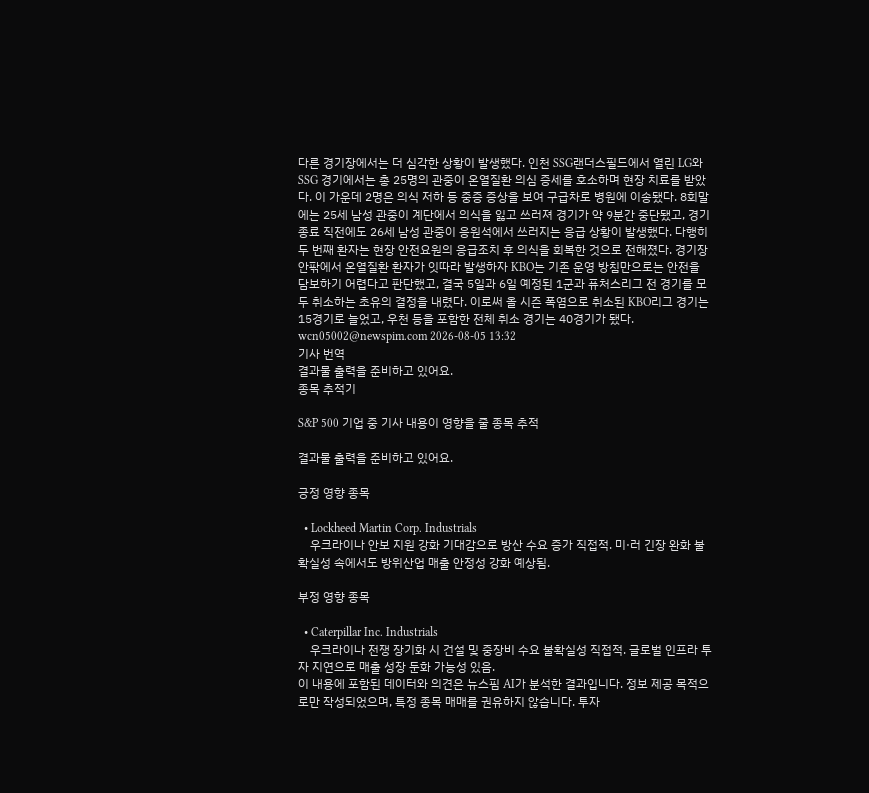다른 경기장에서는 더 심각한 상황이 발생했다. 인천 SSG랜더스필드에서 열린 LG와 SSG 경기에서는 총 25명의 관중이 온열질환 의심 증세를 호소하며 현장 치료를 받았다. 이 가운데 2명은 의식 저하 등 중증 증상을 보여 구급차로 병원에 이송됐다. 8회말에는 25세 남성 관중이 계단에서 의식을 잃고 쓰러져 경기가 약 9분간 중단됐고, 경기 종료 직전에도 26세 남성 관중이 응원석에서 쓰러지는 응급 상황이 발생했다. 다행히 두 번째 환자는 현장 안전요원의 응급조치 후 의식을 회복한 것으로 전해졌다. 경기장 안팎에서 온열질환 환자가 잇따라 발생하자 KBO는 기존 운영 방침만으로는 안전을 담보하기 어렵다고 판단했고, 결국 5일과 6일 예정된 1군과 퓨처스리그 전 경기를 모두 취소하는 초유의 결정을 내렸다. 이로써 올 시즌 폭염으로 취소된 KBO리그 경기는 15경기로 늘었고, 우천 등을 포함한 전체 취소 경기는 40경기가 됐다. wcn05002@newspim.com 2026-08-05 13:32
기사 번역
결과물 출력을 준비하고 있어요.
종목 추적기

S&P 500 기업 중 기사 내용이 영향을 줄 종목 추적

결과물 출력을 준비하고 있어요.

긍정 영향 종목

  • Lockheed Martin Corp. Industrials
    우크라이나 안보 지원 강화 기대감으로 방산 수요 증가 직접적. 미·러 긴장 완화 불확실성 속에서도 방위산업 매출 안정성 강화 예상됨.

부정 영향 종목

  • Caterpillar Inc. Industrials
    우크라이나 전쟁 장기화 시 건설 및 중장비 수요 불확실성 직접적. 글로벌 인프라 투자 지연으로 매출 성장 둔화 가능성 있음.
이 내용에 포함된 데이터와 의견은 뉴스핌 AI가 분석한 결과입니다. 정보 제공 목적으로만 작성되었으며, 특정 종목 매매를 권유하지 않습니다. 투자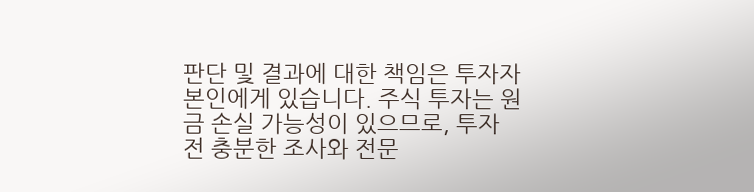판단 및 결과에 대한 책임은 투자자 본인에게 있습니다. 주식 투자는 원금 손실 가능성이 있으므로, 투자 전 충분한 조사와 전문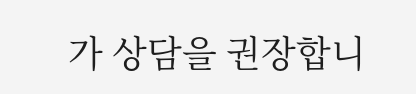가 상담을 권장합니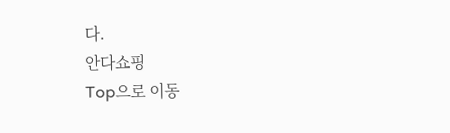다.
안다쇼핑
Top으로 이동